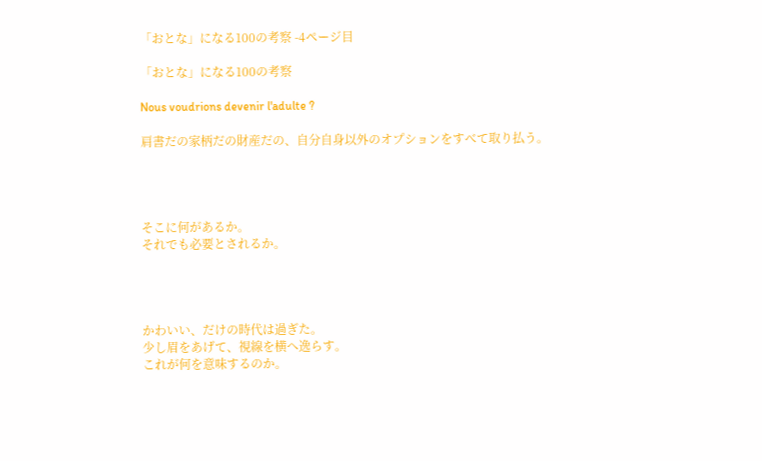「おとな」になる100の考察 -4ページ目

「おとな」になる100の考察

Nous voudrions devenir l'adulte ?

肩書だの家柄だの財産だの、自分自身以外のオプションをすべて取り払う。




そこに何があるか。
それでも必要とされるか。




かわいい、だけの時代は過ぎた。
少し眉をあげて、視線を横へ逸らす。
これが何を意味するのか。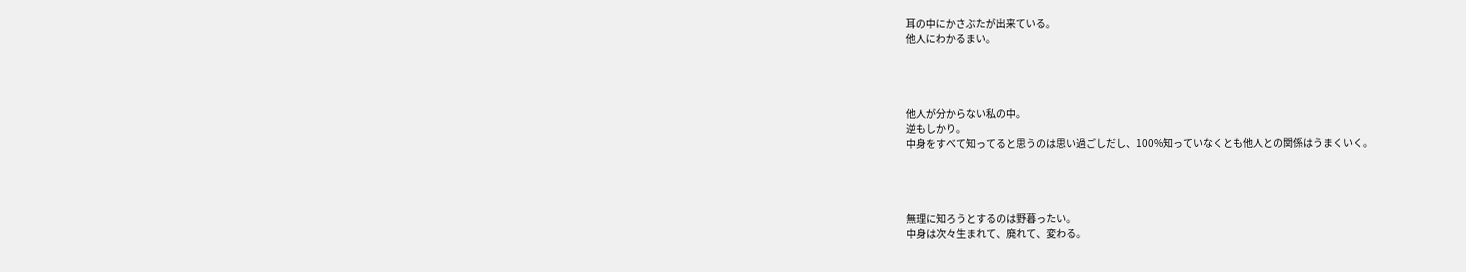耳の中にかさぶたが出来ている。
他人にわかるまい。




他人が分からない私の中。
逆もしかり。
中身をすべて知ってると思うのは思い過ごしだし、100%知っていなくとも他人との関係はうまくいく。




無理に知ろうとするのは野暮ったい。
中身は次々生まれて、廃れて、変わる。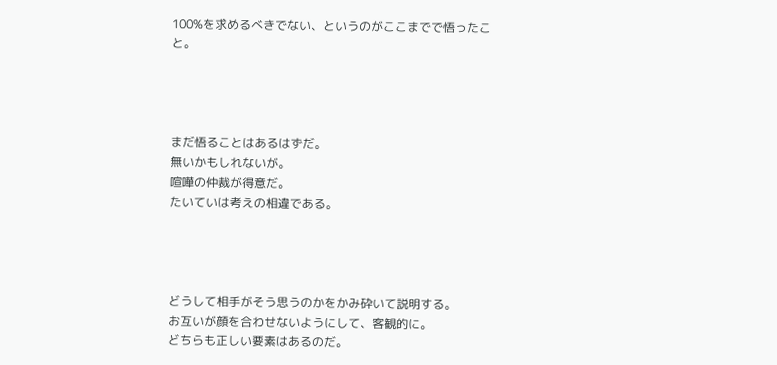100%を求めるべきでない、というのがここまでで悟ったこと。




まだ悟ることはあるはずだ。
無いかもしれないが。
喧嘩の仲裁が得意だ。
たいていは考えの相違である。




どうして相手がそう思うのかをかみ砕いて説明する。
お互いが顔を合わせないようにして、客観的に。
どちらも正しい要素はあるのだ。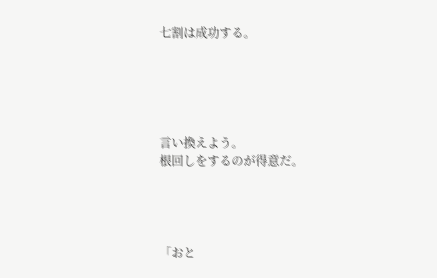七割は成功する。





言い換えよう。
根回しをするのが得意だ。




「おと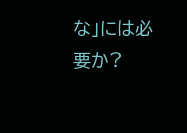な」には必要か?